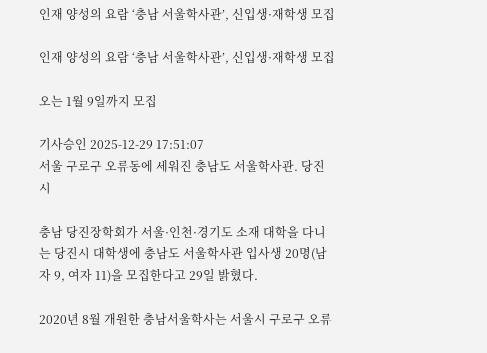인재 양성의 요람 ‘충남 서울학사관’, 신입생·재학생 모집

인재 양성의 요람 ‘충남 서울학사관’, 신입생·재학생 모집

오는 1월 9일까지 모집

기사승인 2025-12-29 17:51:07
서울 구로구 오류동에 세워진 충남도 서울학사관. 당진시

충남 당진장학회가 서울·인천·경기도 소재 대학을 다니는 당진시 대학생에 충남도 서울학사관 입사생 20명(남자 9, 여자 11)을 모집한다고 29일 밝혔다.

2020년 8월 개원한 충남서울학사는 서울시 구로구 오류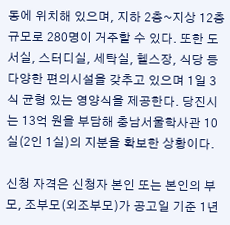동에 위치해 있으며, 지하 2층~지상 12층 규모로 280명이 거주할 수 있다. 또한 도서실, 스터디실, 세탁실, 헬스장, 식당 등 다양한 편의시설을 갖추고 있으며 1일 3식 균형 있는 영양식을 제공한다. 당진시는 13억 원을 부담해 충남서울학사관 10실(2인 1실)의 지분을 확보한 상황이다.

신청 자격은 신청자 본인 또는 본인의 부모, 조부모(외조부모)가 공고일 기준 1년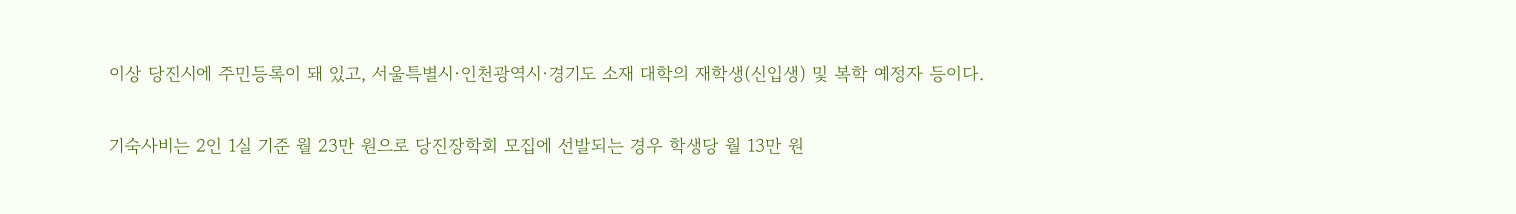이상 당진시에 주민등록이 돼 있고, 서울특별시·인천광역시·경기도 소재 대학의 재학생(신입생) 및 복학 예정자 등이다.

기숙사비는 2인 1실 기준 월 23만 원으로 당진장학회 모집에 선발되는 경우 학생당 월 13만 원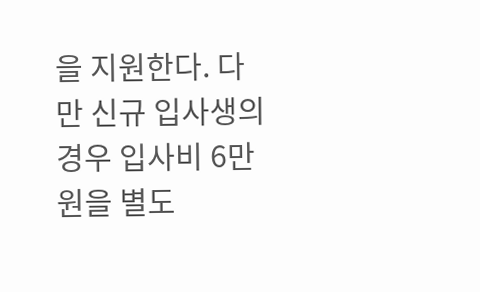을 지원한다. 다만 신규 입사생의 경우 입사비 6만 원을 별도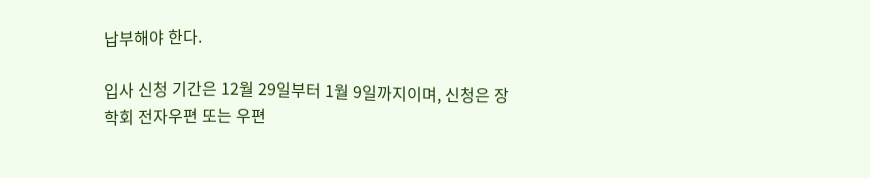납부해야 한다.

입사 신청 기간은 12월 29일부터 1월 9일까지이며, 신청은 장학회 전자우편 또는 우편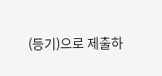(등기)으로 제출하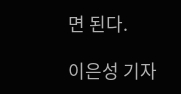면 된다.

이은성 기자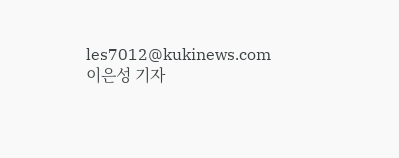les7012@kukinews.com
이은성 기자